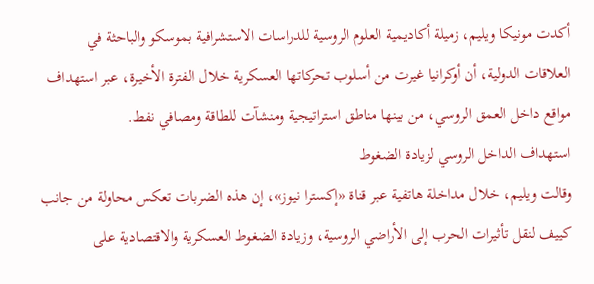أكدت مونيكا ويليم، زميلة أكاديمية العلوم الروسية للدراسات الاستشرافية بموسكو والباحثة في العلاقات الدولية، أن أوكرانيا غيرت من أسلوب تحركاتها العسكرية خلال الفترة الأخيرة، عبر استهداف مواقع داخل العمق الروسي، من بينها مناطق استراتيجية ومنشآت للطاقة ومصافي نفط.
استهداف الداخل الروسي لزيادة الضغوط
وقالت ويليم، خلال مداخلة هاتفية عبر قناة «إكسترا نيوز»، إن هذه الضربات تعكس محاولة من جانب كييف لنقل تأثيرات الحرب إلى الأراضي الروسية، وزيادة الضغوط العسكرية والاقتصادية على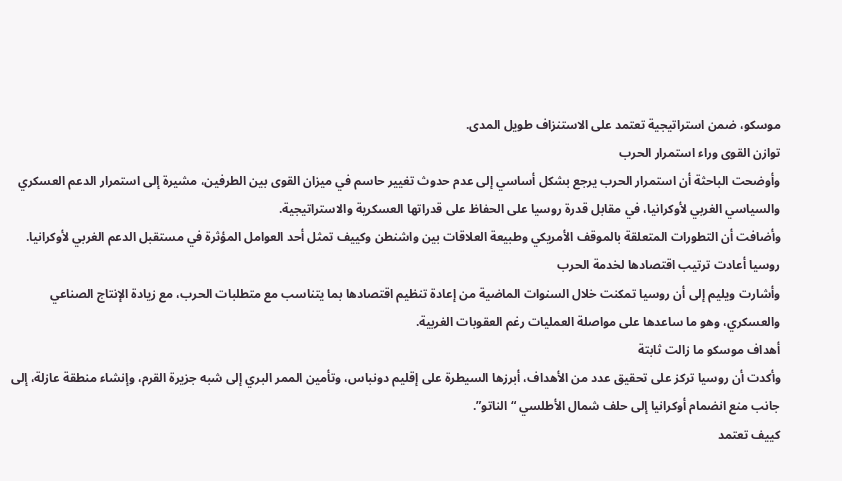موسكو، ضمن استراتيجية تعتمد على الاستنزاف طويل المدى.
توازن القوى وراء استمرار الحرب
وأوضحت الباحثة أن استمرار الحرب يرجع بشكل أساسي إلى عدم حدوث تغيير حاسم في ميزان القوى بين الطرفين، مشيرة إلى استمرار الدعم العسكري والسياسي الغربي لأوكرانيا، في مقابل قدرة روسيا على الحفاظ على قدراتها العسكرية والاستراتيجية.
وأضافت أن التطورات المتعلقة بالموقف الأمريكي وطبيعة العلاقات بين واشنطن وكييف تمثل أحد العوامل المؤثرة في مستقبل الدعم الغربي لأوكرانيا.
روسيا أعادت ترتيب اقتصادها لخدمة الحرب
وأشارت ويليم إلى أن روسيا تمكنت خلال السنوات الماضية من إعادة تنظيم اقتصادها بما يتناسب مع متطلبات الحرب، مع زيادة الإنتاج الصناعي والعسكري، وهو ما ساعدها على مواصلة العمليات رغم العقوبات الغربية.
أهداف موسكو ما زالت ثابتة
وأكدت أن روسيا تركز على تحقيق عدد من الأهداف، أبرزها السيطرة على إقليم دونباس، وتأمين الممر البري إلى شبه جزيرة القرم، وإنشاء منطقة عازلة، إلى جانب منع انضمام أوكرانيا إلى حلف شمال الأطلسي “الناتو”.
كييف تعتمد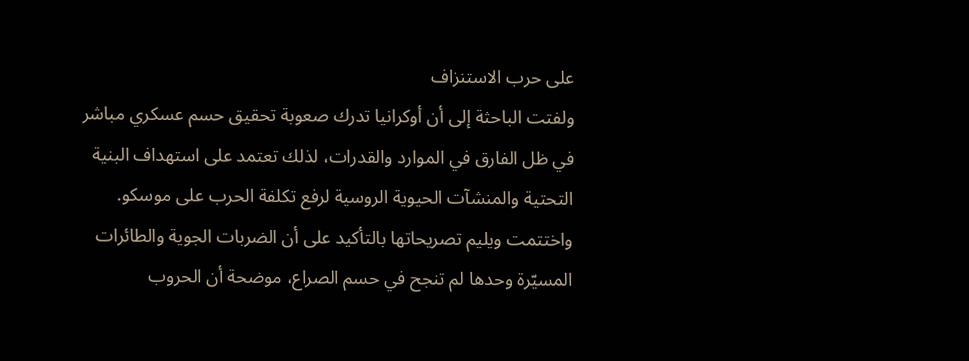على حرب الاستنزاف
ولفتت الباحثة إلى أن أوكرانيا تدرك صعوبة تحقيق حسم عسكري مباشر في ظل الفارق في الموارد والقدرات، لذلك تعتمد على استهداف البنية التحتية والمنشآت الحيوية الروسية لرفع تكلفة الحرب على موسكو.
واختتمت ويليم تصريحاتها بالتأكيد على أن الضربات الجوية والطائرات المسيّرة وحدها لم تنجح في حسم الصراع، موضحة أن الحروب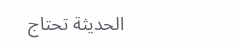الحديثة تحتاج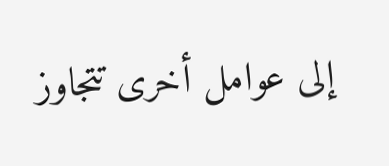إلى عوامل أخرى تتجاوز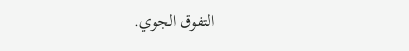التفوق الجوي.